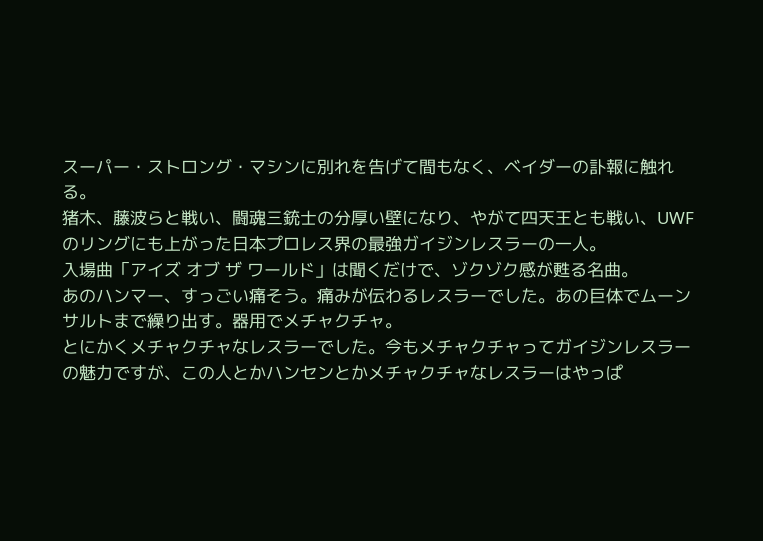スーパー・ストロング・マシンに別れを告げて間もなく、ベイダーの訃報に触れる。
猪木、藤波らと戦い、闘魂三銃士の分厚い壁になり、やがて四天王とも戦い、UWFのリングにも上がった日本プロレス界の最強ガイジンレスラーの一人。
入場曲「アイズ オブ ザ ワールド」は聞くだけで、ゾクゾク感が甦る名曲。
あのハンマー、すっごい痛そう。痛みが伝わるレスラーでした。あの巨体でムーンサルトまで繰り出す。器用でメチャクチャ。
とにかくメチャクチャなレスラーでした。今もメチャクチャってガイジンレスラーの魅力ですが、この人とかハンセンとかメチャクチャなレスラーはやっぱ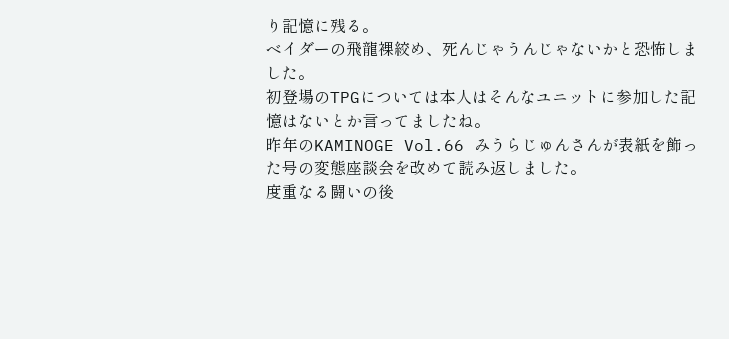り記憶に残る。
ベイダーの飛龍裸絞め、死んじゃうんじゃないかと恐怖しました。
初登場のTPGについては本人はそんなユニットに参加した記憶はないとか言ってましたね。
昨年のKAMINOGE Vol.66 みうらじゅんさんが表紙を飾った号の変態座談会を改めて読み返しました。
度重なる闘いの後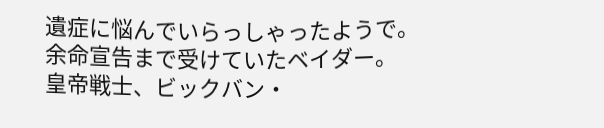遺症に悩んでいらっしゃったようで。
余命宣告まで受けていたベイダー。
皇帝戦士、ビックバン・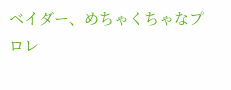ベイダー、めちゃくちゃなプロレ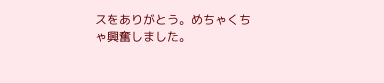スをありがとう。めちゃくちゃ興奮しました。